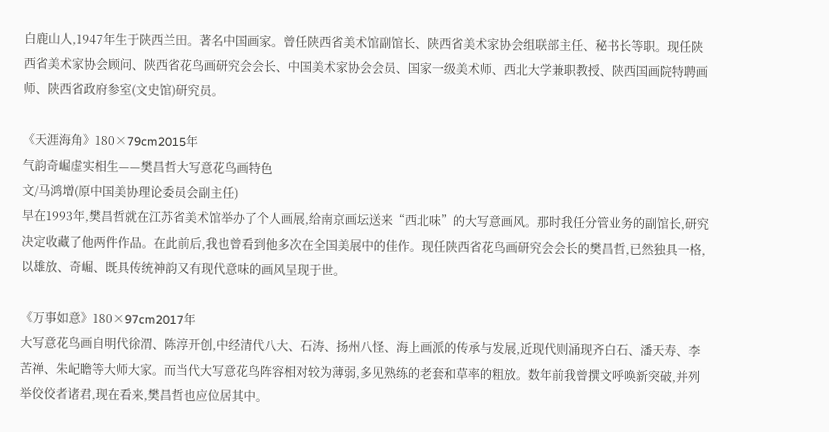白鹿山人,1947年生于陕西兰田。著名中国画家。曾任陕西省美术馆副馆长、陕西省美术家协会组联部主任、秘书长等职。现任陕西省美术家协会顾问、陕西省花鸟画研究会会长、中国美术家协会会员、国家一级美术师、西北大学兼职教授、陕西国画院特聘画师、陕西省政府参室(文史馆)研究员。

《天涯海角》180×79cm2015年
气韵奇崛虚实相生——樊昌哲大写意花鸟画特色
文/马鸿增(原中国美协理论委员会副主任)
早在1993年,樊昌哲就在江苏省美术馆举办了个人画展,给南京画坛送来“西北味”的大写意画风。那时我任分管业务的副馆长,研究决定收藏了他两件作品。在此前后,我也曾看到他多次在全国美展中的佳作。现任陕西省花鸟画研究会会长的樊昌哲,已然独具一格,以雄放、奇崛、既具传统神韵又有现代意味的画风呈现于世。

《万事如意》180×97cm2017年
大写意花鸟画自明代徐渭、陈淳开创,中经清代八大、石涛、扬州八怪、海上画派的传承与发展,近现代则涌现齐白石、潘天寿、李苦禅、朱屺瞻等大师大家。而当代大写意花鸟阵容相对较为薄弱,多见熟练的老套和草率的粗放。数年前我曾撰文呼唤新突破,并列举佼佼者诸君,现在看来,樊昌哲也应位居其中。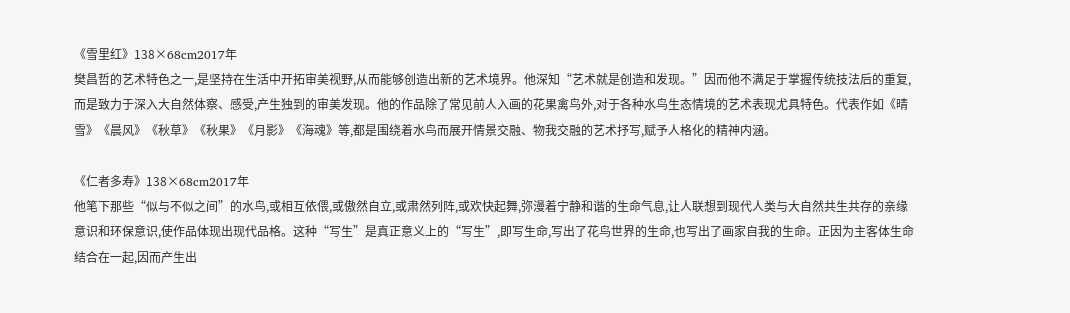《雪里红》138×68cm2017年
樊昌哲的艺术特色之一,是坚持在生活中开拓审美视野,从而能够创造出新的艺术境界。他深知“艺术就是创造和发现。”因而他不满足于掌握传统技法后的重复,而是致力于深入大自然体察、感受,产生独到的审美发现。他的作品除了常见前人入画的花果禽鸟外,对于各种水鸟生态情境的艺术表现尤具特色。代表作如《晴雪》《晨风》《秋草》《秋果》《月影》《海魂》等,都是围绕着水鸟而展开情景交融、物我交融的艺术抒写,赋予人格化的精神内涵。

《仁者多寿》138×68cm2017年
他笔下那些“似与不似之间”的水鸟,或相互依偎,或傲然自立,或肃然列阵,或欢快起舞,弥漫着宁静和谐的生命气息,让人联想到现代人类与大自然共生共存的亲缘意识和环保意识,使作品体现出现代品格。这种“写生”是真正意义上的“写生”,即写生命,写出了花鸟世界的生命,也写出了画家自我的生命。正因为主客体生命结合在一起,因而产生出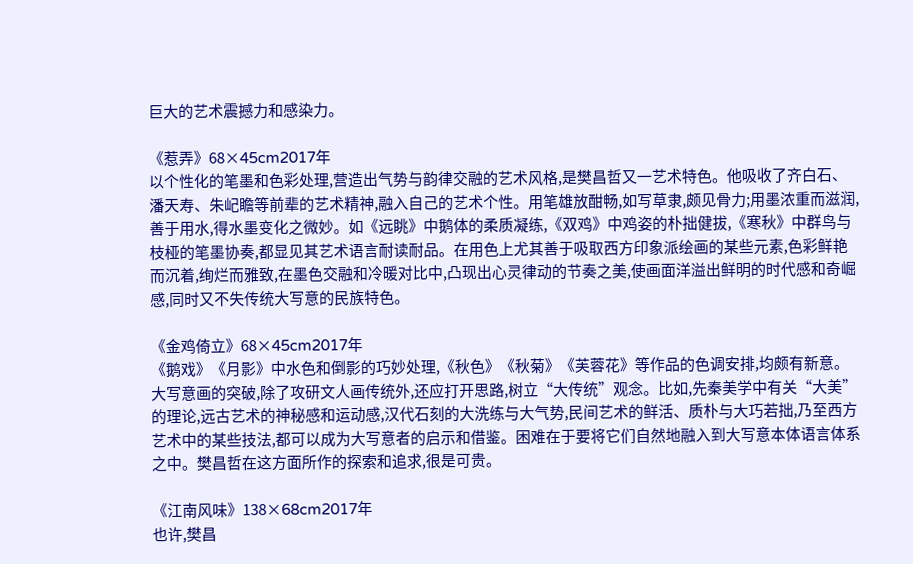巨大的艺术震撼力和感染力。

《惹弄》68×45cm2017年
以个性化的笔墨和色彩处理,营造出气势与韵律交融的艺术风格,是樊昌哲又一艺术特色。他吸收了齐白石、潘天寿、朱屺瞻等前辈的艺术精神,融入自己的艺术个性。用笔雄放酣畅,如写草隶,颇见骨力;用墨浓重而滋润,善于用水,得水墨变化之微妙。如《远眺》中鹅体的柔质凝练,《双鸡》中鸡姿的朴拙健拔,《寒秋》中群鸟与枝桠的笔墨协奏,都显见其艺术语言耐读耐品。在用色上尤其善于吸取西方印象派绘画的某些元素,色彩鲜艳而沉着,绚烂而雅致,在墨色交融和冷暖对比中,凸现出心灵律动的节奏之美,使画面洋溢出鲜明的时代感和奇崛感,同时又不失传统大写意的民族特色。

《金鸡倚立》68×45cm2017年
《鹅戏》《月影》中水色和倒影的巧妙处理,《秋色》《秋菊》《芙蓉花》等作品的色调安排,均颇有新意。大写意画的突破,除了攻研文人画传统外,还应打开思路,树立“大传统”观念。比如,先秦美学中有关“大美”的理论,远古艺术的神秘感和运动感,汉代石刻的大洗练与大气势,民间艺术的鲜活、质朴与大巧若拙,乃至西方艺术中的某些技法,都可以成为大写意者的启示和借鉴。困难在于要将它们自然地融入到大写意本体语言体系之中。樊昌哲在这方面所作的探索和追求,很是可贵。

《江南风味》138×68cm2017年
也许,樊昌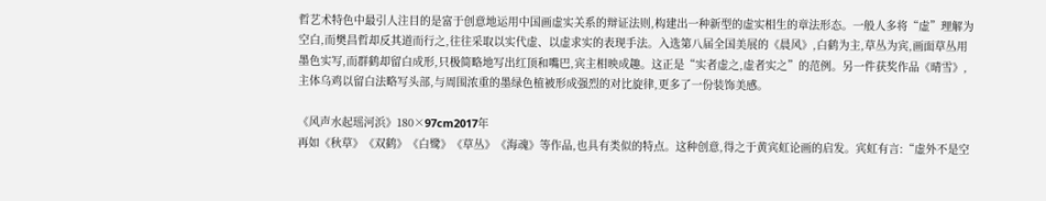哲艺术特色中最引人注目的是富于创意地运用中国画虚实关系的辩证法则,构建出一种新型的虚实相生的章法形态。一般人多将“虚”理解为空白,而樊昌哲却反其道而行之,往往采取以实代虚、以虚求实的表现手法。入选第八届全国美展的《晨风》,白鹤为主,草丛为宾,画面草丛用墨色实写,而群鹤却留白成形,只极简略地写出红顶和嘴巴,宾主相映成趣。这正是“实者虚之,虚者实之”的范例。另一件获奖作品《晴雪》,主体乌鸡以留白法略写头部,与周围浓重的墨绿色植被形成强烈的对比旋律,更多了一份装饰美感。

《风声水起瑶河浜》180×97cm2017年
再如《秋草》《双鹤》《白鹭》《草丛》《海魂》等作品,也具有类似的特点。这种创意,得之于黄宾虹论画的启发。宾虹有言:“虚外不是空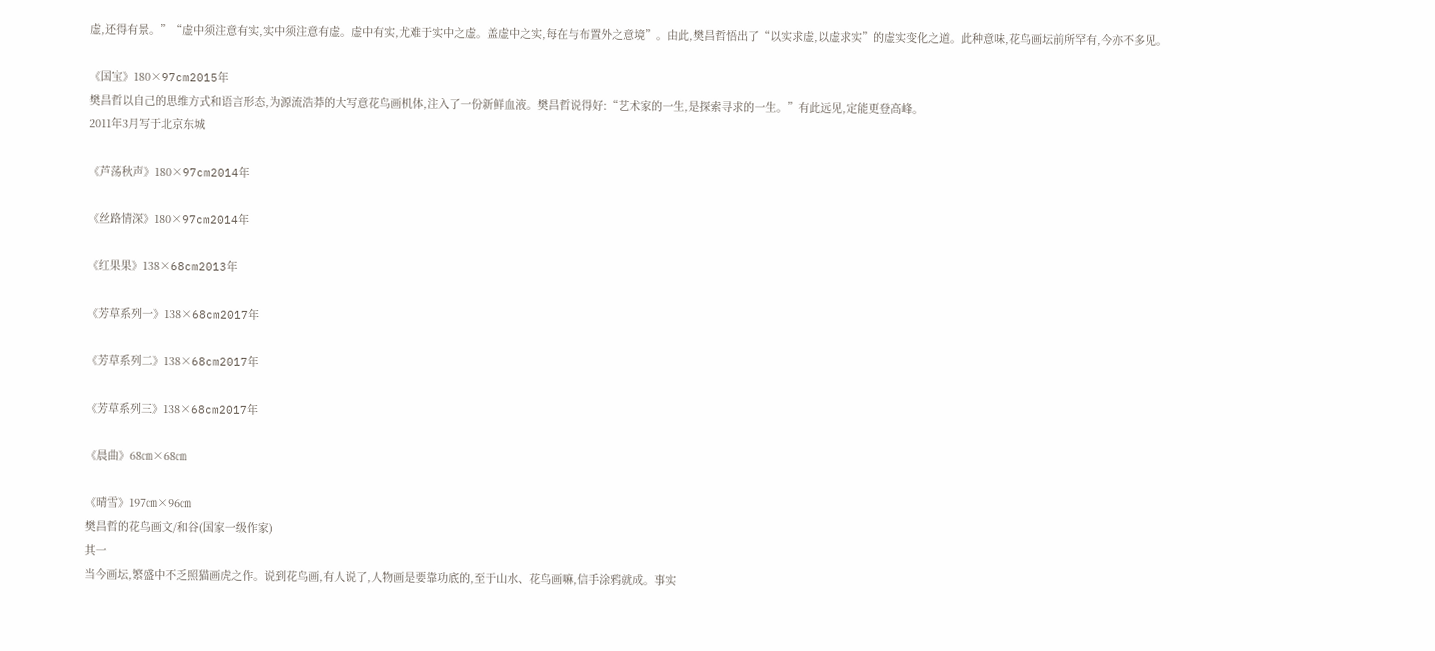虚,还得有景。”“虚中须注意有实,实中须注意有虚。虚中有实,尤难于实中之虚。盖虚中之实,每在与布置外之意境”。由此,樊昌哲悟出了“以实求虚,以虚求实”的虚实变化之道。此种意味,花鸟画坛前所罕有,今亦不多见。

《国宝》180×97cm2015年
樊昌哲以自己的思维方式和语言形态,为源流浩莽的大写意花鸟画机体,注入了一份新鲜血液。樊昌哲说得好:“艺术家的一生,是探索寻求的一生。”有此远见,定能更登高峰。
2011年3月写于北京东城

《芦荡秋声》180×97cm2014年

《丝路情深》180×97cm2014年

《红果果》138×68cm2013年

《芳草系列一》138×68cm2017年

《芳草系列二》138×68cm2017年

《芳草系列三》138×68cm2017年

《晨曲》68㎝×68㎝

《晴雪》197㎝×96㎝
樊昌哲的花鸟画文/和谷(国家一级作家)
其一
当今画坛,繁盛中不乏照猫画虎之作。说到花鸟画,有人说了,人物画是要靠功底的,至于山水、花鸟画嘛,信手涂鸦就成。事实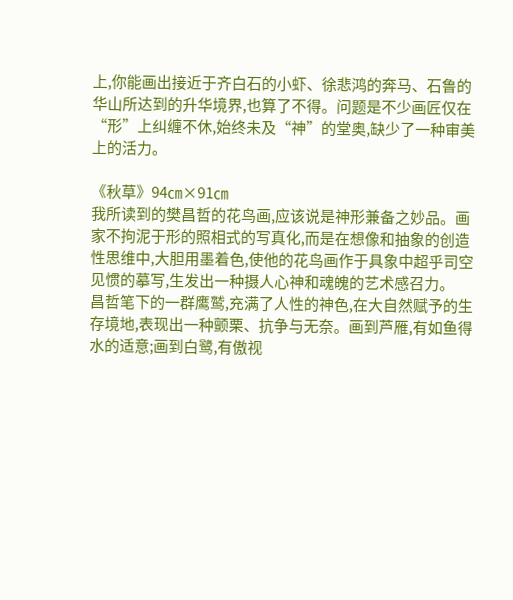上,你能画出接近于齐白石的小虾、徐悲鸿的奔马、石鲁的华山所达到的升华境界,也算了不得。问题是不少画匠仅在“形”上纠缠不休,始终未及“神”的堂奥,缺少了一种审美上的活力。

《秋草》94㎝×91㎝
我所读到的樊昌哲的花鸟画,应该说是神形兼备之妙品。画家不拘泥于形的照相式的写真化,而是在想像和抽象的创造性思维中,大胆用墨着色,使他的花鸟画作于具象中超乎司空见惯的摹写,生发出一种摄人心神和魂魄的艺术感召力。
昌哲笔下的一群鹰鹫,充满了人性的神色,在大自然赋予的生存境地,表现出一种颤栗、抗争与无奈。画到芦雁,有如鱼得水的适意;画到白鹭,有傲视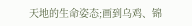天地的生命姿态;画到乌鸡、锦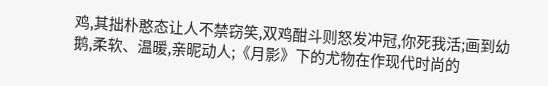鸡,其拙朴憨态让人不禁窃笑,双鸡酣斗则怒发冲冠,你死我活;画到幼鹅,柔软、温暖,亲昵动人;《月影》下的尤物在作现代时尚的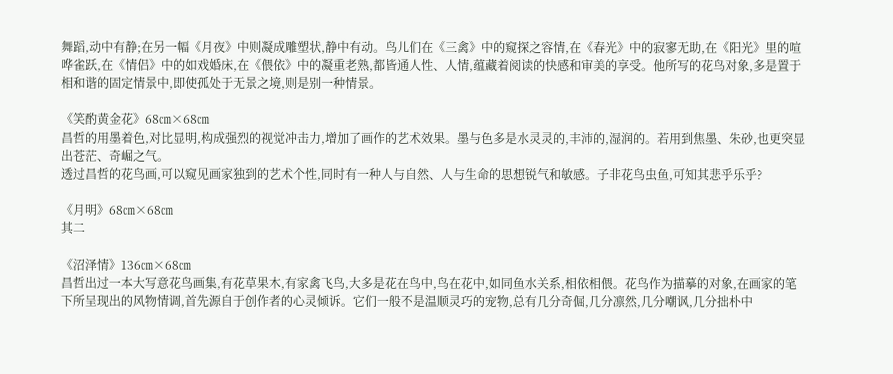舞蹈,动中有静;在另一幅《月夜》中则凝成雕塑状,静中有动。鸟儿们在《三禽》中的窥探之容情,在《春光》中的寂寥无助,在《阳光》里的喧哗雀跃,在《情侣》中的如戏婚床,在《偎依》中的凝重老熟,都皆通人性、人情,蕴藏着阅读的快感和审美的享受。他所写的花鸟对象,多是置于相和谐的固定情景中,即使孤处于无景之境,则是别一种情景。

《笑酌黄金花》68㎝×68㎝
昌哲的用墨着色,对比显明,构成强烈的视觉冲击力,增加了画作的艺术效果。墨与色多是水灵灵的,丰沛的,湿润的。若用到焦墨、朱砂,也更突显出苍茫、奇崛之气。
透过昌哲的花鸟画,可以窥见画家独到的艺术个性,同时有一种人与自然、人与生命的思想锐气和敏感。子非花鸟虫鱼,可知其悲乎乐乎?

《月明》68㎝×68㎝
其二

《沼泽情》136㎝×68㎝
昌哲出过一本大写意花鸟画集,有花草果木,有家禽飞鸟,大多是花在鸟中,鸟在花中,如同鱼水关系,相依相偎。花鸟作为描摹的对象,在画家的笔下所呈现出的风物情调,首先源自于创作者的心灵倾诉。它们一般不是温顺灵巧的宠物,总有几分奇倔,几分凛然,几分嘲讽,几分拙朴中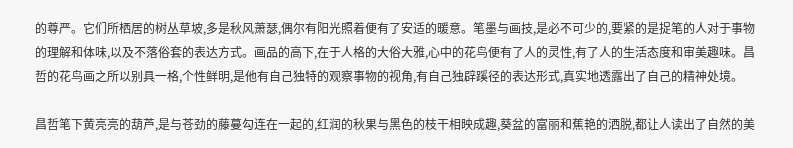的尊严。它们所栖居的树丛草坡,多是秋风萧瑟,偶尔有阳光照着便有了安适的暖意。笔墨与画技,是必不可少的,要紧的是捉笔的人对于事物的理解和体味,以及不落俗套的表达方式。画品的高下,在于人格的大俗大雅,心中的花鸟便有了人的灵性,有了人的生活态度和审美趣味。昌哲的花鸟画之所以别具一格,个性鲜明,是他有自己独特的观察事物的视角,有自己独辟蹊径的表达形式,真实地透露出了自己的精神处境。

昌哲笔下黄亮亮的葫芦,是与苍劲的藤蔓勾连在一起的,红润的秋果与黑色的枝干相映成趣,葵盆的富丽和蕉艳的洒脱,都让人读出了自然的美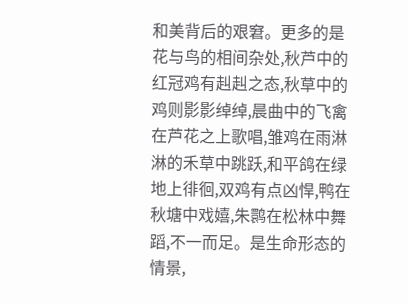和美背后的艰窘。更多的是花与鸟的相间杂处,秋芦中的红冠鸡有赳赳之态,秋草中的鸡则影影绰绰,晨曲中的飞禽在芦花之上歌唱,雏鸡在雨淋淋的禾草中跳跃,和平鸽在绿地上徘徊,双鸡有点凶悍,鸭在秋塘中戏嬉,朱鹮在松林中舞蹈,不一而足。是生命形态的情景,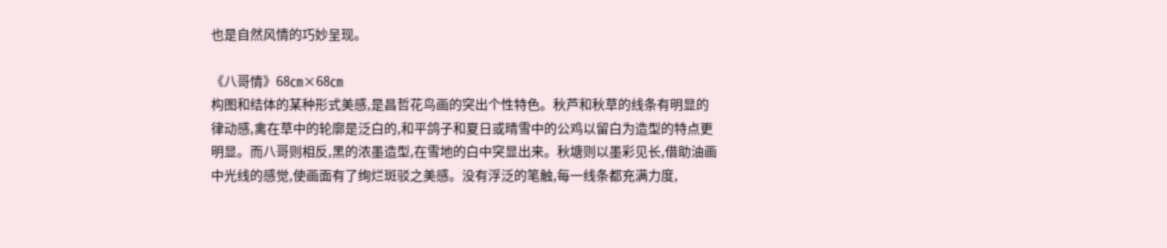也是自然风情的巧妙呈现。

《八哥情》68㎝×68㎝
构图和结体的某种形式美感,是昌哲花鸟画的突出个性特色。秋芦和秋草的线条有明显的律动感,禽在草中的轮廓是泛白的,和平鸽子和夏日或晴雪中的公鸡以留白为造型的特点更明显。而八哥则相反,黑的浓墨造型,在雪地的白中突显出来。秋塘则以墨彩见长,借助油画中光线的感觉,使画面有了绚烂斑驳之美感。没有浮泛的笔触,每一线条都充满力度,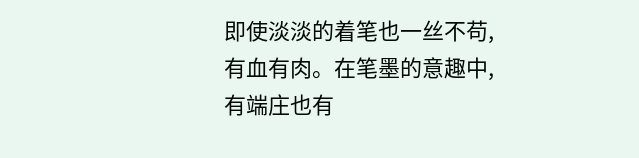即使淡淡的着笔也一丝不苟,有血有肉。在笔墨的意趣中,有端庄也有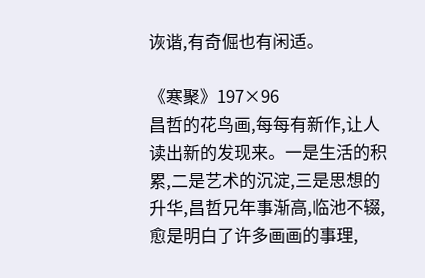诙谐,有奇倔也有闲适。

《寒聚》197×96
昌哲的花鸟画,每每有新作,让人读出新的发现来。一是生活的积累,二是艺术的沉淀,三是思想的升华,昌哲兄年事渐高,临池不辍,愈是明白了许多画画的事理,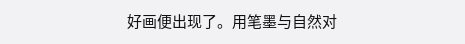好画便出现了。用笔墨与自然对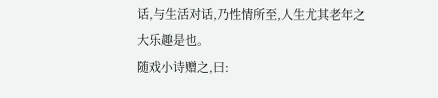话,与生活对话,乃性情所至,人生尤其老年之大乐趣是也。
随戏小诗赠之,曰: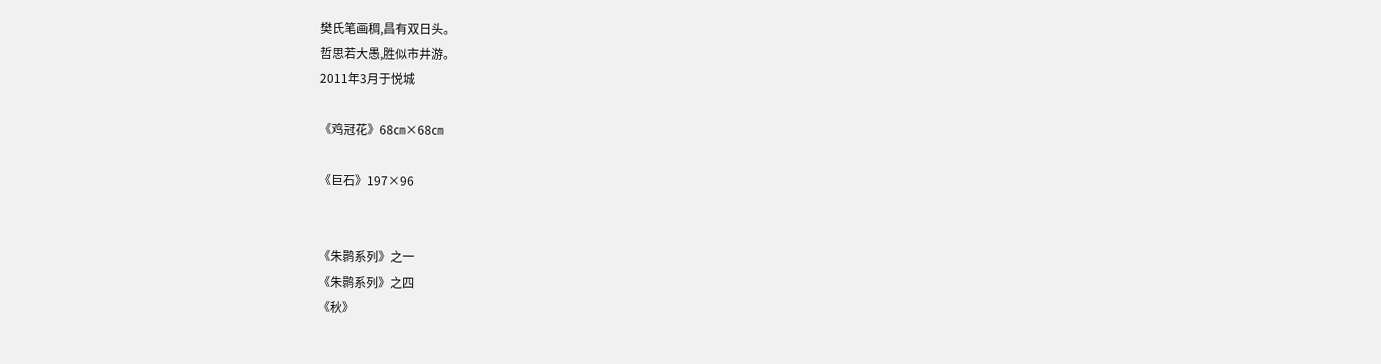樊氏笔画稠,昌有双日头。
哲思若大愚,胜似市井游。
2011年3月于悦城

《鸡冠花》68㎝×68㎝

《巨石》197×96


《朱鹮系列》之一
《朱鹮系列》之四
《秋》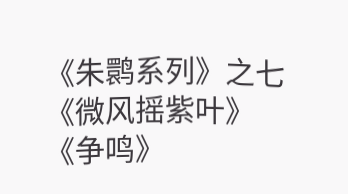《朱鹮系列》之七
《微风摇紫叶》
《争鸣》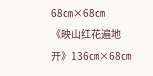68㎝×68㎝
《映山红花遍地开》136㎝×68㎝